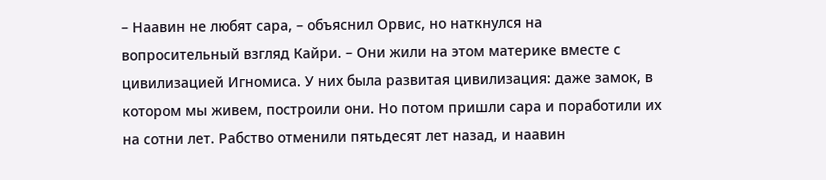– Наавин не любят сара, – объяснил Орвис, но наткнулся на вопросительный взгляд Кайри. – Они жили на этом материке вместе с цивилизацией Игномиса. У них была развитая цивилизация: даже замок, в котором мы живем, построили они. Но потом пришли сара и поработили их на сотни лет. Рабство отменили пятьдесят лет назад, и наавин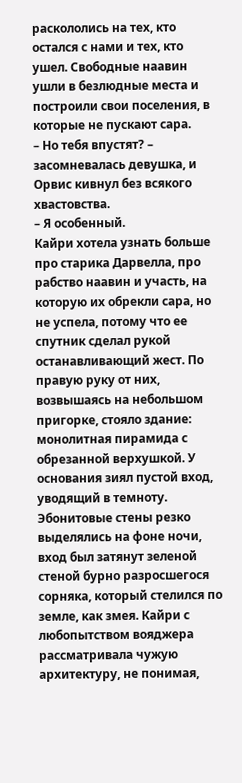раскололись на тех, кто остался с нами и тех, кто ушел. Свободные наавин ушли в безлюдные места и построили свои поселения, в которые не пускают сара.
– Но тебя впустят? – засомневалась девушка, и Орвис кивнул без всякого хвастовства.
– Я особенный.
Кайри хотела узнать больше про старика Дарвелла, про рабство наавин и участь, на которую их обрекли сара, но не успела, потому что ее спутник сделал рукой останавливающий жест. По правую руку от них, возвышаясь на небольшом пригорке, стояло здание: монолитная пирамида с обрезанной верхушкой. У основания зиял пустой вход, уводящий в темноту. Эбонитовые стены резко выделялись на фоне ночи, вход был затянут зеленой стеной бурно разросшегося сорняка, который стелился по земле, как змея. Кайри с любопытством вояджера рассматривала чужую архитектуру, не понимая,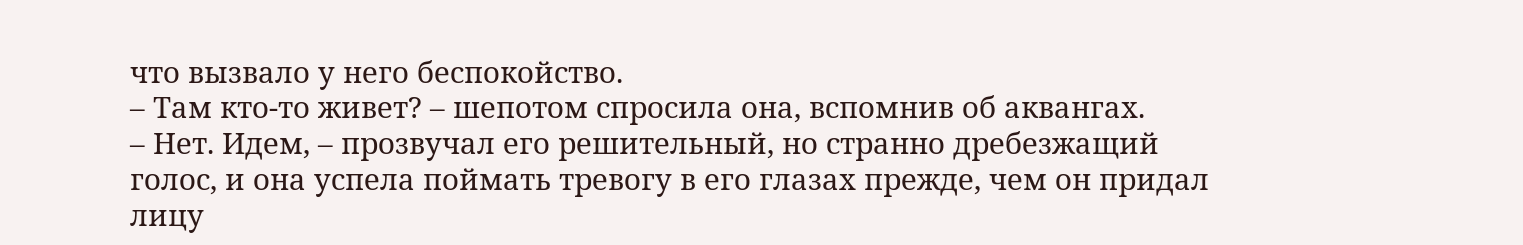что вызвало у него беспокойство.
– Там кто-то живет? – шепотом спросила она, вспомнив об аквангах.
– Нет. Идем, – прозвучал его решительный, но странно дребезжащий голос, и она успела поймать тревогу в его глазах прежде, чем он придал лицу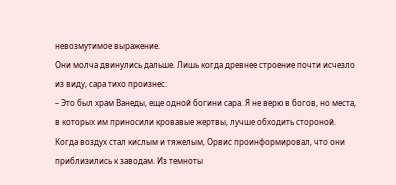невозмутимое выражение.
Они молча двинулись дальше. Лишь когда древнее строение почти исчезло из виду, сара тихо произнес:
– Это был храм Ванеды, еще одной богини сара. Я не верю в богов, но места, в которых им приносили кровавые жертвы, лучше обходить стороной.
Когда воздух стал кислым и тяжелым, Орвис проинформировал, что они приблизились к заводам. Из темноты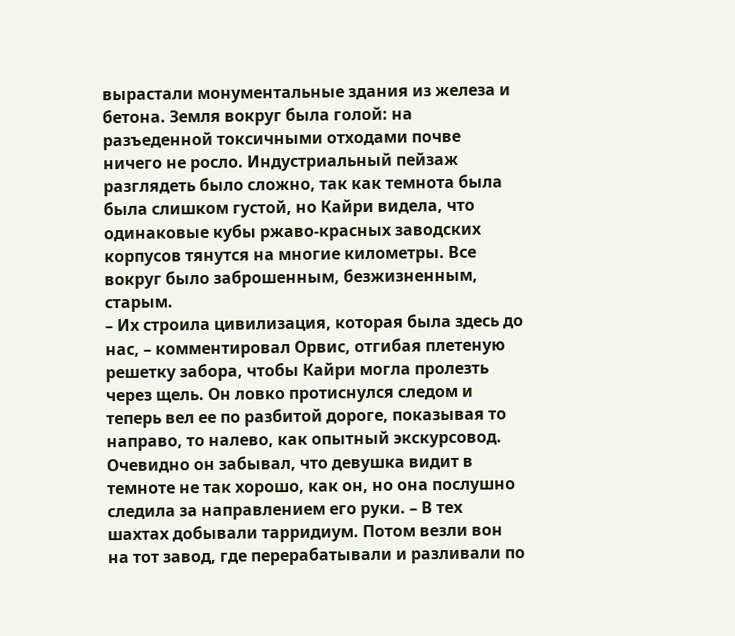вырастали монументальные здания из железа и бетона. Земля вокруг была голой: на разъеденной токсичными отходами почве ничего не росло. Индустриальный пейзаж разглядеть было сложно, так как темнота была была слишком густой, но Кайри видела, что одинаковые кубы ржаво-красных заводских корпусов тянутся на многие километры. Все вокруг было заброшенным, безжизненным, старым.
– Их строила цивилизация, которая была здесь до нас, – комментировал Орвис, отгибая плетеную решетку забора, чтобы Кайри могла пролезть через щель. Он ловко протиснулся следом и теперь вел ее по разбитой дороге, показывая то направо, то налево, как опытный экскурсовод. Очевидно он забывал, что девушка видит в темноте не так хорошо, как он, но она послушно следила за направлением его руки. – В тех шахтах добывали тарридиум. Потом везли вон на тот завод, где перерабатывали и разливали по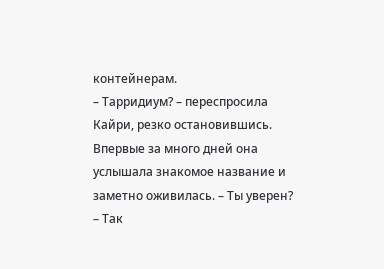контейнерам.
– Тарридиум? – переспросила Кайри, резко остановившись. Впервые за много дней она услышала знакомое название и заметно оживилась. – Ты уверен?
– Так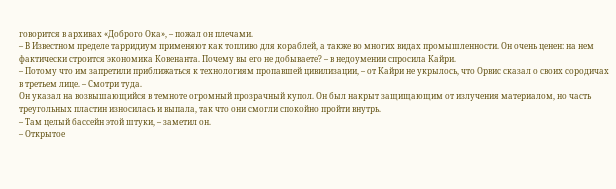говорится в архивах «Доброго Ока», – пожал он плечами.
– В Известном пределе тарридиум применяют как топливо для кораблей, а также во многих видах промышленности. Он очень ценен: на нем фактически строится экономика Ковенанта. Почему вы его не добываете? – в недоумении спросила Кайри.
– Потому что им запретили приближаться к технологиям пропавшей цивилизации, – от Кайри не укрылось, что Орвис сказал о своих сородичах в третьем лице. – Смотри туда.
Он указал на возвышающийся в темноте огромный прозрачный купол. Он был накрыт защищающим от излучения материалом, но часть треугольных пластин износилась и выпала, так что они смогли спокойно пройти внутрь.
– Там целый бассейн этой штуки, – заметил он.
– Открытое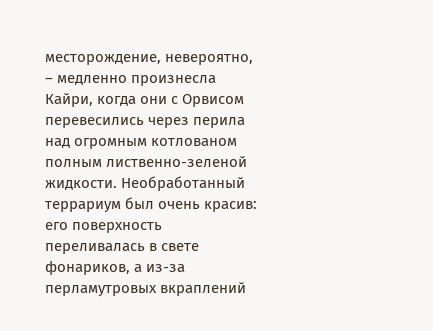месторождение, невероятно, – медленно произнесла Кайри, когда они с Орвисом перевесились через перила над огромным котлованом полным лиственно-зеленой жидкости. Необработанный террариум был очень красив: его поверхность переливалась в свете фонариков, а из-за перламутровых вкраплений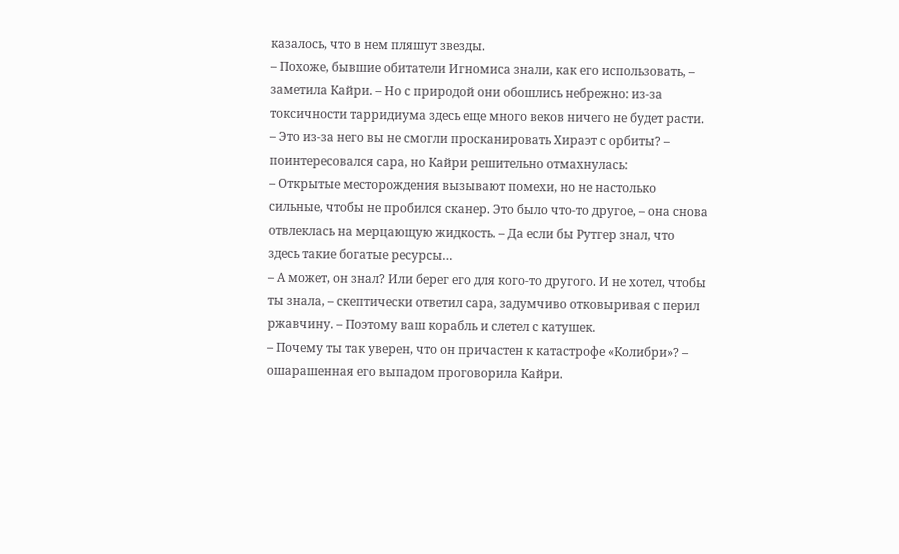казалось, что в нем пляшут звезды.
– Похоже, бывшие обитатели Игномиса знали, как его использовать, – заметила Кайри. – Но с природой они обошлись небрежно: из-за токсичности тарридиума здесь еще много веков ничего не будет расти.
– Это из-за него вы не смогли просканировать Хираэт с орбиты? – поинтересовался сара, но Кайри решительно отмахнулась:
– Открытые месторождения вызывают помехи, но не настолько сильные, чтобы не пробился сканер. Это было что-то другое, – она снова отвлеклась на мерцающую жидкость. – Да если бы Рутгер знал, что здесь такие богатые ресурсы…
– А может, он знал? Или берег его для кого-то другого. И не хотел, чтобы ты знала, – скептически ответил сара, задумчиво отковыривая с перил ржавчину. – Поэтому ваш корабль и слетел с катушек.
– Почему ты так уверен, что он причастен к катастрофе «Колибри»? – ошарашенная его выпадом проговорила Кайри.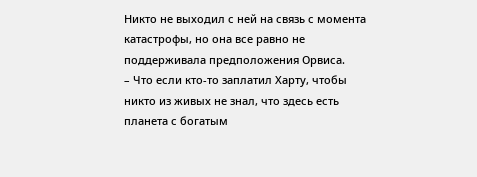Никто не выходил с ней на связь с момента катастрофы, но она все равно не поддерживала предположения Орвиса.
– Что если кто-то заплатил Харту, чтобы никто из живых не знал, что здесь есть планета с богатым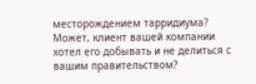месторождением тарридиума? Может, клиент вашей компании хотел его добывать и не делиться с вашим правительством?